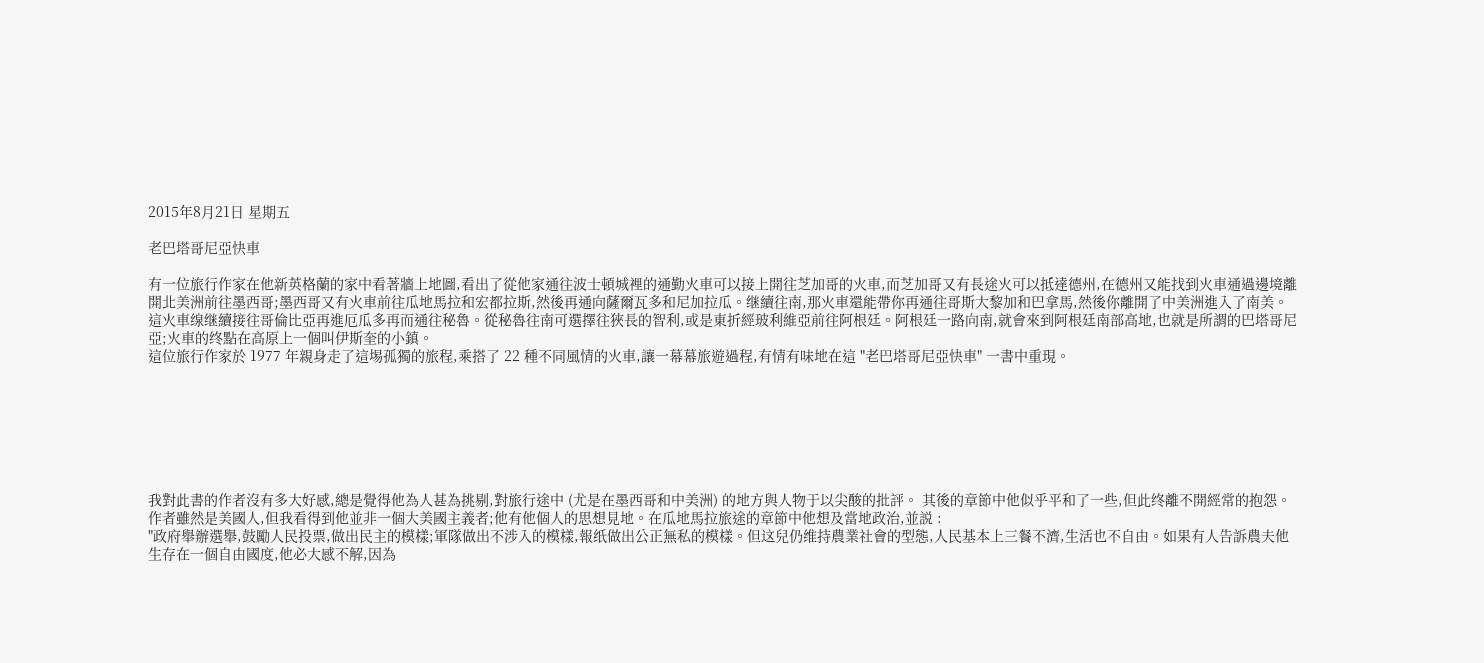2015年8月21日 星期五

老巴塔哥尼亞快車

有一位旅行作家在他新英格蘭的家中看著牆上地圖,看出了從他家通往波士頓城裡的通勤火車可以接上開往芝加哥的火車,而芝加哥又有長途火可以抵達德州,在德州又能找到火車通過邊境離開北美洲前往墨西哥;墨西哥又有火車前往瓜地馬拉和宏都拉斯,然後再通向薩爾瓦多和尼加拉瓜。继續往南,那火車還能帶你再通往哥斯大黎加和巴拿馬,然後你離開了中美洲進入了南美。這火車缐继續接往哥倫比亞再進厄瓜多再而通往秘魯。從秘魯往南可選擇往狹長的智利,或是東折經玻利維亞前往阿根廷。阿根廷一路向南,就會來到阿根廷南部高地,也就是所謂的巴塔哥尼亞;火車的终點在高原上一個叫伊斯奎的小鎮。
這位旅行作家於 1977 年親身走了這埸孤獨的旅程,乘搭了 22 種不同風情的火車,讓一幕幕旅遊過程,有情有味地在這 "老巴塔哥尼亞快車" 一書中重現。







我對此書的作者沒有多大好感,總是覺得他為人甚為挑剔,對旅行途中 (尤是在墨西哥和中美洲) 的地方與人物于以尖酸的批評。 其後的章節中他似乎平和了一些,但此终離不開經常的抱怨。
作者雖然是美國人,但我看得到他並非一個大美國主義者;他有他個人的思想見地。在瓜地馬拉旅途的章節中他想及當地政治,並説 :
"政府舉辦選舉,鼓勵人民投票,做出民主的模樣;軍隊做出不涉入的模樣,報纸做出公正無私的模樣。但这兒仍维持農業社會的型態,人民基本上三餐不濟,生活也不自由。如果有人告訴農夫他生存在一個自由國度,他必大感不解,因為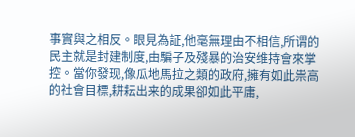事實與之相反。眼見為証,他毫無理由不相信,所谓的民主就是封建制度,由騙子及殘暴的治安维持會來掌控。當你發现,像瓜地馬拉之類的政府,擁有如此祟高的社會目標,耕耘出来的成果卻如此平庸,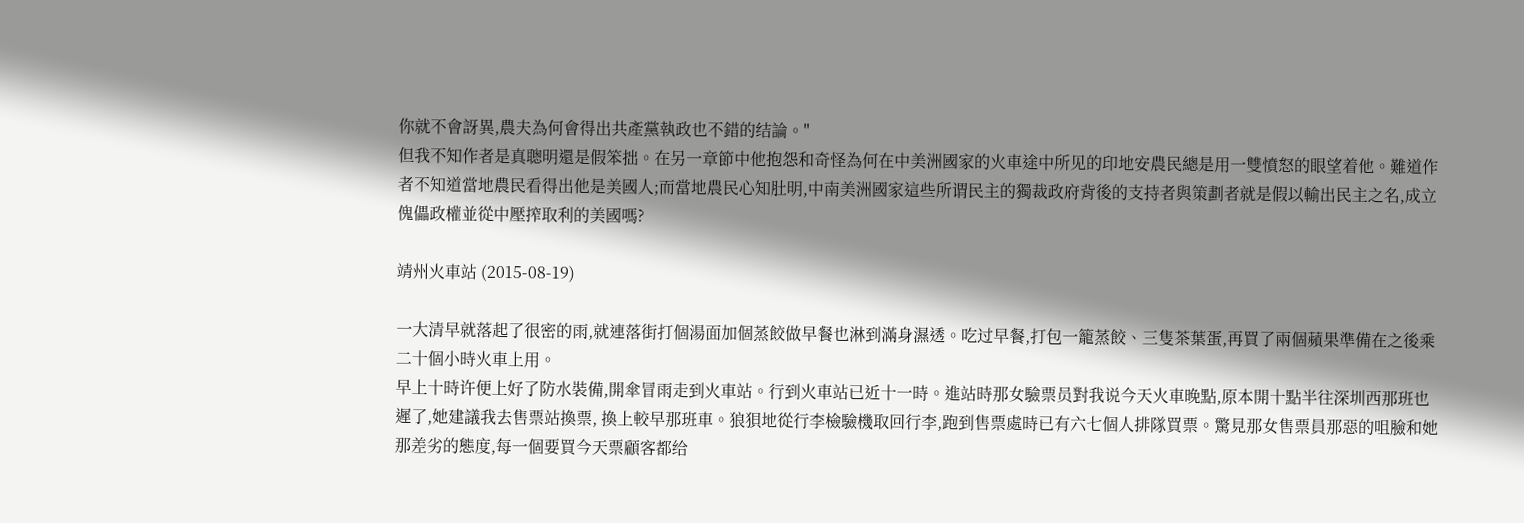你就不會訝異,農夫為何會得出共產黨執政也不錯的结論。"
但我不知作者是真聰明還是假笨拙。在另一章節中他抱怨和奇怪為何在中美洲國家的火車途中所见的印地安農民總是用一雙憤怒的眼望着他。難道作者不知道當地農民看得出他是美國人;而當地農民心知肚明,中南美洲國家這些所谓民主的獨裁政府背後的支持者與策劃者就是假以輸出民主之名,成立傀儡政權並從中壓搾取利的美國嗎?

靖州火車站 (2015-08-19)

一大清早就落起了很密的雨,就連落街打個湯面加個蒸餃做早餐也淋到滿身濕透。吃过早餐,打包一籠蒸餃、三隻茶葉蛋,再買了兩個蘋果準備在之後乘二十個小時火車上用。
早上十時许便上好了防水裝備,開傘冒雨走到火車站。行到火車站已近十一時。進站時那女驗票员對我说今天火車晚點,原本開十點半往深圳西那班也遲了,她建議我去售票站換票, 換上較早那班車。狼狽地從行李檢驗機取回行李,跑到售票處時已有六七個人排隊買票。驚見那女售票員那惡的咀臉和她那差劣的態度,每一個要買今天票顧客都给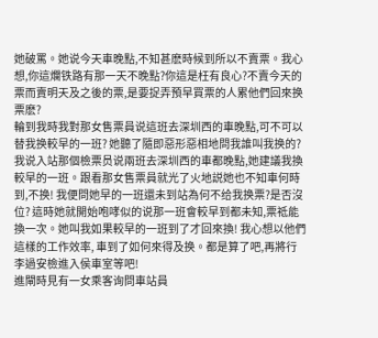她破罵。她说今天車晚點,不知甚麽時候到所以不賣票。我心想,你這爛铁路有那一天不晚點?你這是枉有良心?不賣今天的票而賣明天及之後的票,是要捉弄預早買票的人累他們回來换票麽?
輪到我時我對那女售票員说這班去深圳西的車晚點,可不可以替我换較早的一班? 她聽了隨即惡形惡相地問我誰叫我换的?我说入站那個檢票员说兩班去深圳西的車都晚點,她建議我換較早的一班。跟看那女售票員就光了火地説她也不知車何時到,不换! 我便問她早的一班還未到站為何不给我换票?是否沒位? 這時她就開始咆哮似的说那一班會較早到都未知,票祗能換一次。她叫我如果較早的一班到了才回來換! 我心想以他們這樣的工作效率, 車到了如何來得及换。都是算了吧,再將行李過安檢進入侯車室等吧!
進閘時見有一女乘客询問車站員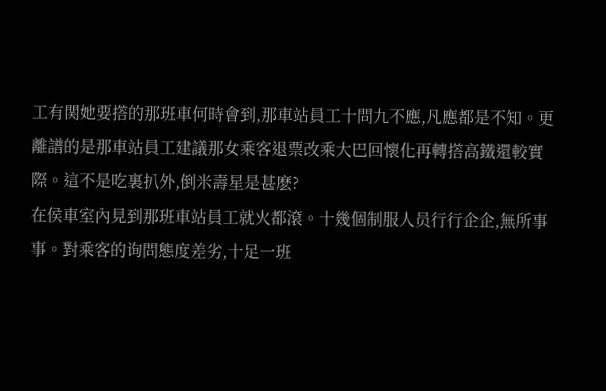工有関她要撘的那班車何時會到,那車站員工十問九不應,凡應都是不知。更離譜的是那車站員工建議那女乘客退票改乘大巴回懷化再轉撘高鐵還較實際。這不是吃裏扒外,倒米壽星是甚麽?
在侯車室內見到那班車站員工就火都滾。十幾個制服人员行行企企,無所事事。對乘客的询問態度差劣,十足一班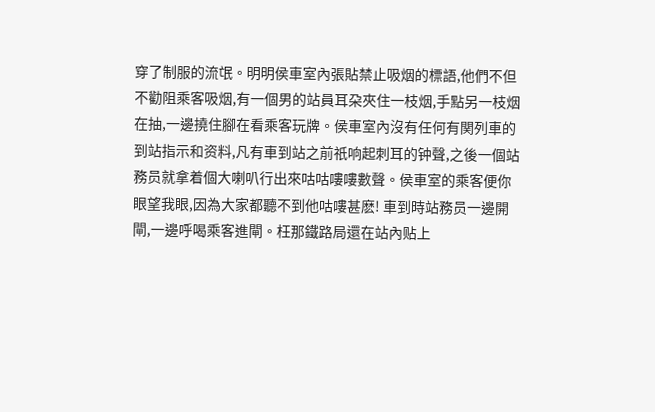穿了制服的流氓。明明侯車室內張貼禁止吸烟的標語,他們不但不勸阻乘客吸烟,有一個男的站員耳朶夾住一枝烟,手點另一枝烟在抽,一邊撓住腳在看乘客玩牌。侯車室內沒有任何有関列車的到站指示和资料,凡有車到站之前祇响起刺耳的钟聲,之後一個站務员就拿着個大喇叭行出來咕咕嘍嘍數聲。侯車室的乘客便你眼望我眼,因為大家都聽不到他咕嘍甚麽! 車到時站務员一邊開閘,一邊呼喝乘客進閘。枉那鐵路局還在站內贴上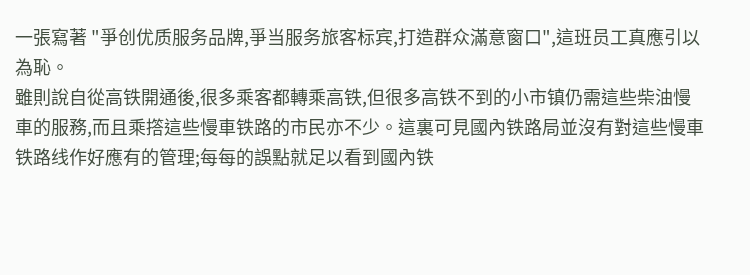一張寫著 "爭创优质服务品牌,爭当服务旅客标宾,打造群众滿意窗口",這班员工真應引以為恥。
雖則說自從高铁開通後,很多乘客都轉乘高铁,但很多高铁不到的小市镇仍需這些柴油慢車的服務,而且乘撘這些慢車铁路的市民亦不少。這裏可見國內铁路局並沒有對這些慢車铁路线作好應有的管理;每每的誤點就足以看到國內铁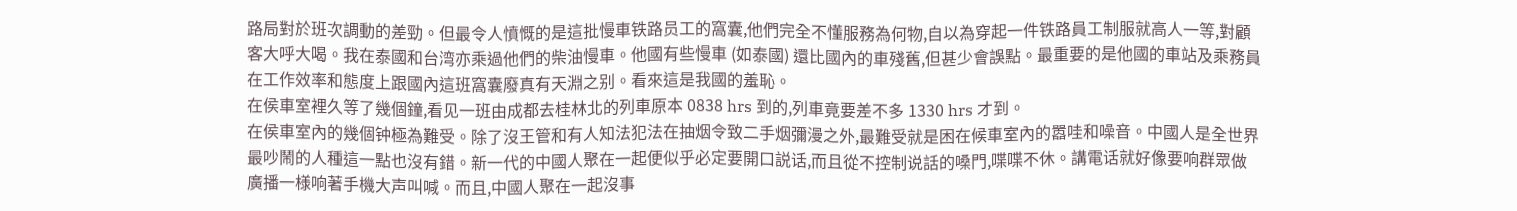路局對於班次調動的差勁。但最令人憤慨的是這批慢車铁路员工的窩囊,他們完全不懂服務為何物,自以為穿起一件铁路員工制服就高人一等,對顧客大呼大喝。我在泰國和台湾亦乘過他們的柴油慢車。他國有些慢車 (如泰國) 還比國內的車殘舊,但甚少會誤點。最重要的是他國的車站及乘務員在工作效率和態度上跟國內這班窩囊廢真有天淵之别。看來這是我國的羞恥。
在侯車室裡久等了幾個鐘,看见一班由成都去桂林北的列車原本 0838 hrs 到的,列車竟要差不多 1330 hrs 才到。
在侯車室內的幾個钟極為難受。除了沒王管和有人知法犯法在抽烟令致二手烟彌漫之外,最難受就是困在候車室內的嚣哇和噪音。中國人是全世界最吵鬧的人種這一點也沒有錯。新一代的中國人聚在一起便似乎必定要開口説话,而且從不控制说話的嗓門,喋喋不休。講電话就好像要响群眾做廣播一様响著手機大声叫喊。而且,中國人聚在一起沒事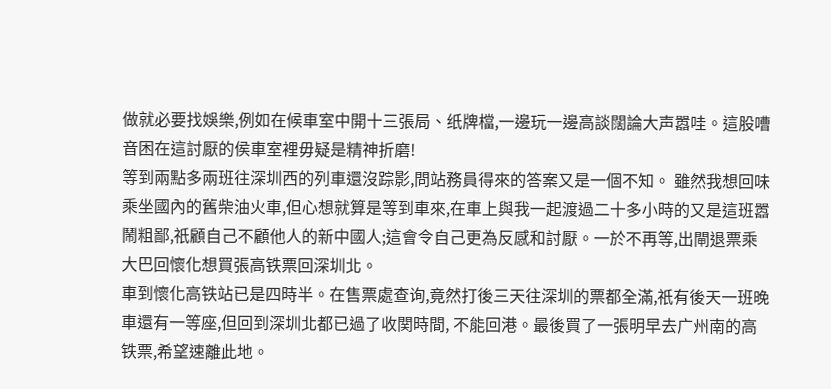做就必要找娛樂,例如在候車室中開十三張局、纸牌檔,一邊玩一邊高談闊論大声嚣哇。這股嘈音困在這討厭的侯車室裡毋疑是精神折磨!
等到兩點多兩班往深圳西的列車還沒踪影,問站務員得來的答案又是一個不知。 雖然我想回味乘坐國內的舊柴油火車,但心想就算是等到車來,在車上與我一起渡過二十多小時的又是這班嚣鬧粗鄙,祇顧自己不顧他人的新中國人;這會令自己更為反感和討厭。一於不再等,出閘退票乘大巴回懷化想買張高铁票回深圳北。
車到懷化高铁站已是四時半。在售票處查询,竟然打後三天往深圳的票都全滿,祇有後天一班晚車還有一等座,但回到深圳北都已過了收関時間, 不能回港。最後買了一張明早去广州南的高铁票,希望速離此地。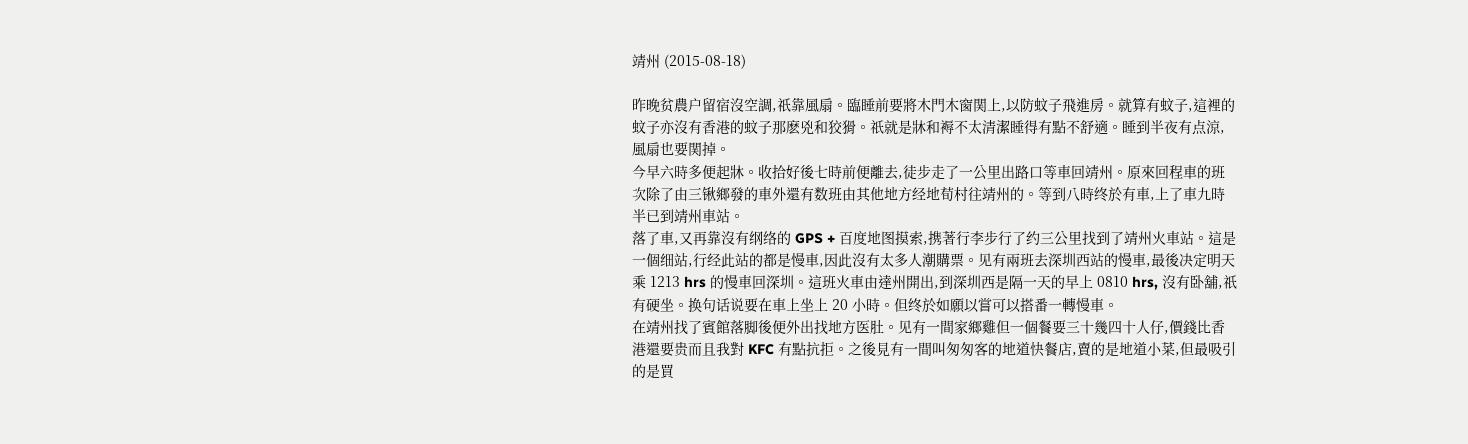靖州 (2015-08-18)

昨晚贫農户留宿沒空調,祇靠風扇。臨睡前要將木門木窗関上,以防蚊子飛進房。就算有蚊子,這裡的蚊子亦沒有香港的蚊子那麽兇和狡猾。祇就是牀和褥不太清潔睡得有點不舒適。睡到半夜有点涼,風扇也要関掉。
今早六時多便起牀。收拾好後七時前便離去,徒步走了一公里出路口等車回靖州。原來回程車的班次除了由三锹鄉發的車外還有数班由其他地方经地荀村往靖州的。等到八時终於有車,上了車九時半已到靖州車站。
落了車,又再靠沒有纲络的 GPS + 百度地图摸索,携著行李步行了约三公里找到了靖州火車站。這是一個细站,行经此站的都是慢車,因此沒有太多人潮購票。见有兩班去深圳西站的慢車,最後决定明天乘 1213 hrs 的慢車回深圳。這班火車由達州開出,到深圳西是隔一天的早上 0810 hrs, 沒有卧舖,祇有硬坐。换句话说要在車上坐上 20 小時。但终於如願以嘗可以搭番一轉慢車。
在靖州找了賓館落脚後便外出找地方医肚。见有一間家鄉雞但一個餐要三十幾四十人仔,價錢比香港還要贵而且我對 KFC 有點抗拒。之後見有一間叫匆匆客的地道快餐店,賣的是地道小菜,但最吸引的是買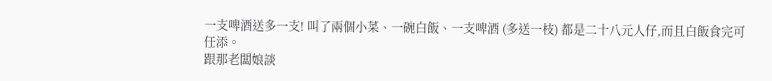一支啤酒送多一支! 叫了兩個小菜、一碗白飯、一支啤酒 (多送一枝) 都是二十八元人仔,而且白飯食完可任添。
跟那老闆娘談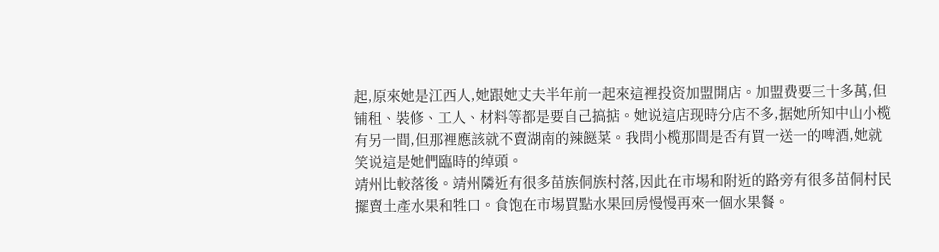起,原來她是江西人,她跟她丈夫半年前一起來這裡投资加盟開店。加盟费要三十多萬,但铺租、裝修、工人、材料等都是要自己搞掂。她说這店现時分店不多,据她所知中山小榄有另一間,但那裡應該就不賣湖南的辣餸菜。我問小榄那間是否有買一送一的啤酒,她就笑说這是她們臨時的绰頭。
靖州比較落後。靖州隣近有很多苗族侗族村落,因此在市埸和附近的路旁有很多苗侗村民擺賣土產水果和牲口。食饱在市埸買點水果回房慢慢再來一個水果餐。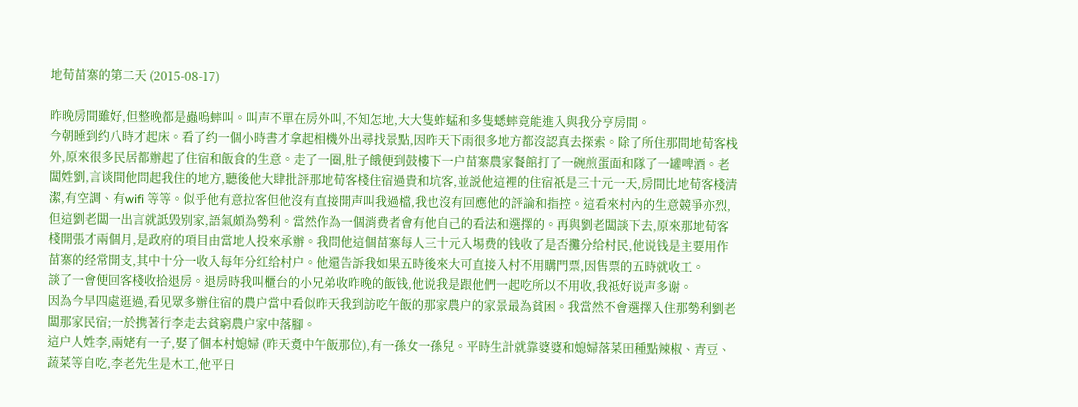地荀苗寨的第二天 (2015-08-17)

昨晚房間雖好,但整晚都是蟲嗚蟀叫。叫声不單在房外叫,不知怎地,大大隻蚱蜢和多隻蟋蟀竟能進入與我分亨房間。
今朝睡到约八時才起床。看了约一個小時書才拿起相機外出尋找景點,因昨天下雨很多地方都沒認真去探索。除了所住那間地荀客栈外,原來很多民居都辦起了住宿和飯食的生意。走了一圈,肚子餓便到鼓樓下一户苗寨農家餐館打了一碗煎蛋面和隊了一罐啤酒。老闆姓劉,言谈間他問起我住的地方,聽後他大肆批評那地荀客棧住宿過貴和坑客,並説他這裡的住宿祇是三十元一天,房間比地荀客棧清潔,有空調、有wifi 等等。似乎他有意拉客但他沒有直接開声叫我過檔,我也沒有回應他的評論和指控。這看來村內的生意競爭亦烈,但這劉老闆一出言就詆毁别家,語氣頗為勢利。當然作為一個消费者會有他自己的看法和選擇的。再與劉老闆談下去,原來那地荀客棧開張才兩個月,是政府的項目由當地人投來承辦。我問他這個苗寨每人三十元入埸费的钱收了是否攤分给村民,他说钱是主要用作苗寨的经常開支,其中十分一收入每年分红给村户。他還告訴我如果五時後來大可直接入村不用購門票,因售票的五時就收工。
談了一會便回客棧收拾退房。退房時我叫櫃台的小兄弟收昨晚的飯钱,他说我是跟他們一起吃所以不用收,我祗好说声多谢。
因為今早四處逛過,看见眾多辦住宿的農户當中看似昨天我到訪吃午飯的那家農户的家景最為貧困。我當然不會選擇入住那勢利劉老闆那家民宿;一於携著行李走去貧窮農户家中落腳。
這户人姓李,兩姥有一子,娶了個本村媳婦 (昨天煑中午飯那位),有一孫女一孫兒。平時生計就靠婆婆和媳婦落菜田種點辣椒、青豆、蔬菜等自吃,李老先生是木工,他平日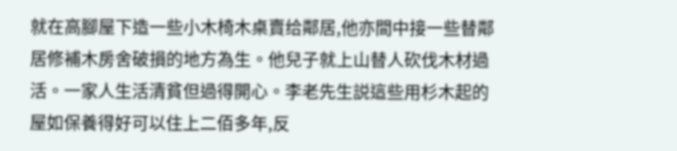就在高腳屋下造一些小木椅木桌賣给鄰居,他亦間中接一些替鄰居修補木房舍破損的地方為生。他兒子就上山替人砍伐木材過活。一家人生活清貧但過得開心。李老先生説這些用杉木起的屋如保養得好可以住上二佰多年,反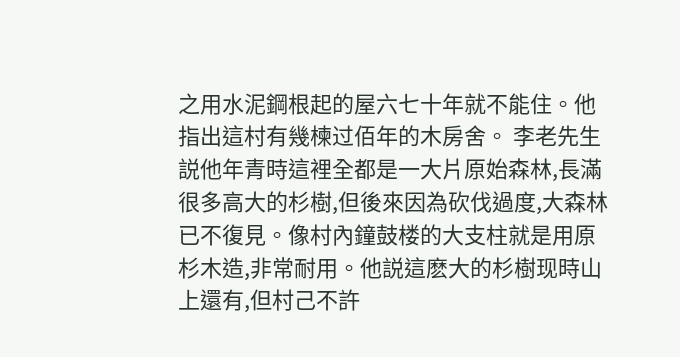之用水泥鋼根起的屋六七十年就不能住。他指出這村有幾楝过佰年的木房舍。 李老先生説他年青時這裡全都是一大片原始森林,長滿很多高大的杉樹,但後來因為砍伐過度,大森林已不復見。像村內鐘鼓楼的大支柱就是用原杉木造,非常耐用。他説這麽大的杉樹现時山上還有,但村己不許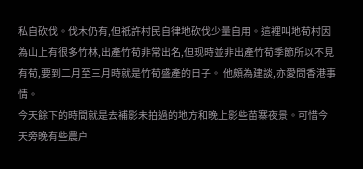私自砍伐。伐木仍有,但祇許村民自律地砍伐少量自用。這裡叫地荀村因為山上有很多竹林,出產竹荀非常出名,但现時並非出產竹荀季節所以不見有荀,要到二月至三月時就是竹荀盛產的日子。 他頗為建談,亦愛問香港事情。
今天餘下的時間就是去補影未拍過的地方和晚上影些苗寨夜景。可惜今天旁晚有些農户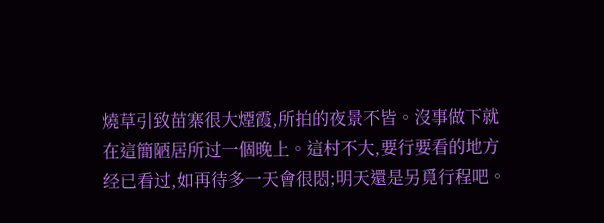燒草引致苗寨很大煙霞,所拍的夜景不皆。沒事做下就在這簡陋居所过一個晚上。這村不大,要行要看的地方经已看过,如再待多一天會很悶;明天還是另覓行程吧。